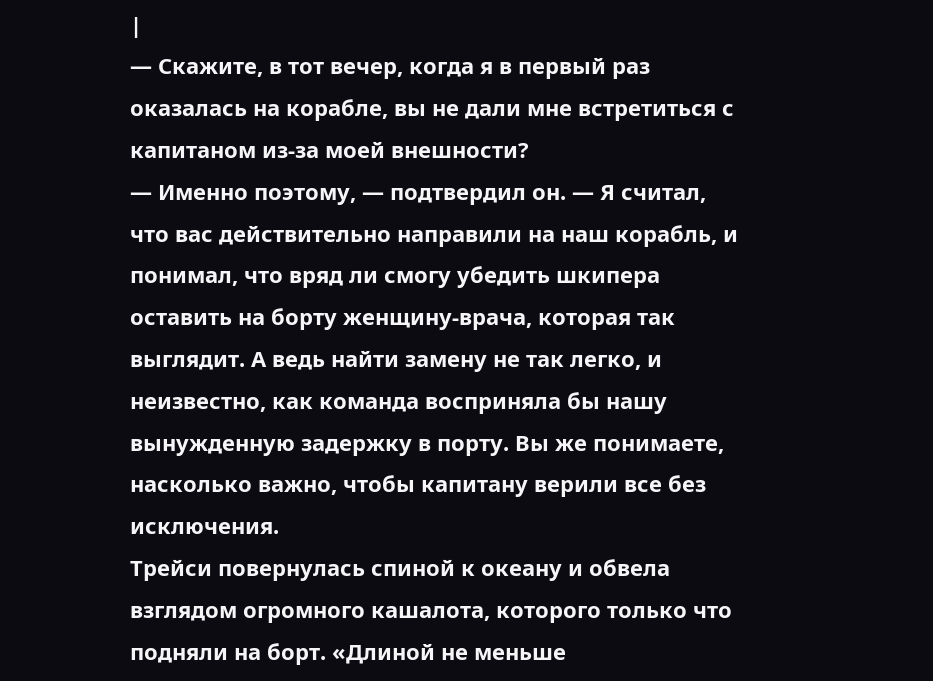|
— Скажите, в тот вечер, когда я в первый раз оказалась на корабле, вы не дали мне встретиться с капитаном из-за моей внешности?
— Именно поэтому, — подтвердил он. — Я считал, что вас действительно направили на наш корабль, и понимал, что вряд ли смогу убедить шкипера оставить на борту женщину-врача, которая так выглядит. А ведь найти замену не так легко, и неизвестно, как команда восприняла бы нашу вынужденную задержку в порту. Вы же понимаете, насколько важно, чтобы капитану верили все без исключения.
Трейси повернулась спиной к океану и обвела взглядом огромного кашалота, которого только что подняли на борт. «Длиной не меньше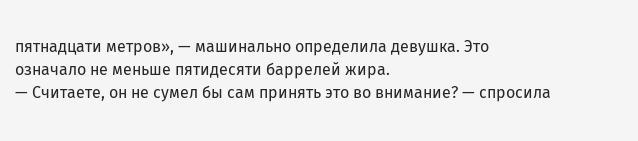пятнадцати метров», — машинально определила девушка. Это означало не меньше пятидесяти баррелей жира.
— Считаете, он не сумел бы сам принять это во внимание? — спросила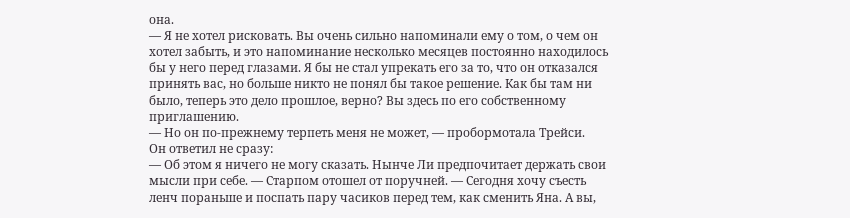она.
— Я не хотел рисковать. Вы очень сильно напоминали ему о том, о чем он хотел забыть, и это напоминание несколько месяцев постоянно находилось бы у него перед глазами. Я бы не стал упрекать его за то, что он отказался принять вас, но больше никто не понял бы такое решение. Как бы там ни было, теперь это дело прошлое, верно? Вы здесь по его собственному приглашению.
— Но он по-прежнему терпеть меня не может, — пробормотала Трейси.
Он ответил не сразу:
— Об этом я ничего не могу сказать. Нынче Ли предпочитает держать свои мысли при себе. — Старпом отошел от поручней. — Сегодня хочу съесть ленч пораньше и поспать пару часиков перед тем, как сменить Яна. А вы,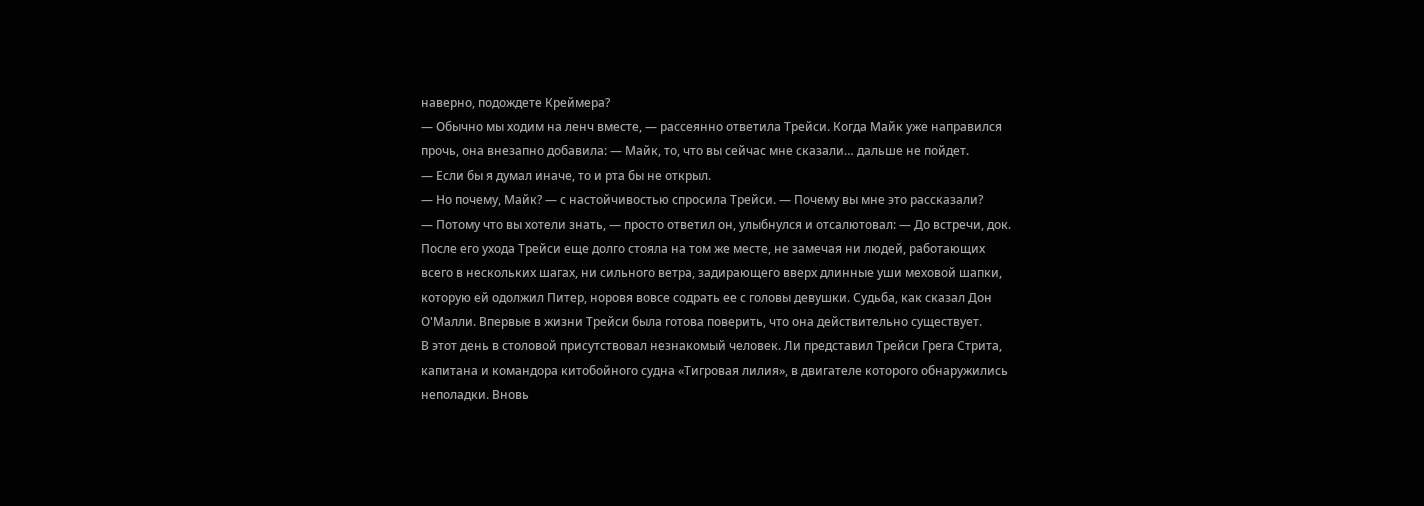наверно, подождете Креймера?
— Обычно мы ходим на ленч вместе, — рассеянно ответила Трейси. Когда Майк уже направился прочь, она внезапно добавила: — Майк, то, что вы сейчас мне сказали… дальше не пойдет.
— Если бы я думал иначе, то и рта бы не открыл.
— Но почему, Майк? — с настойчивостью спросила Трейси. — Почему вы мне это рассказали?
— Потому что вы хотели знать, — просто ответил он, улыбнулся и отсалютовал: — До встречи, док.
После его ухода Трейси еще долго стояла на том же месте, не замечая ни людей, работающих всего в нескольких шагах, ни сильного ветра, задирающего вверх длинные уши меховой шапки, которую ей одолжил Питер, норовя вовсе содрать ее с головы девушки. Судьба, как сказал Дон О'Малли. Впервые в жизни Трейси была готова поверить, что она действительно существует.
В этот день в столовой присутствовал незнакомый человек. Ли представил Трейси Грега Стрита, капитана и командора китобойного судна «Тигровая лилия», в двигателе которого обнаружились неполадки. Вновь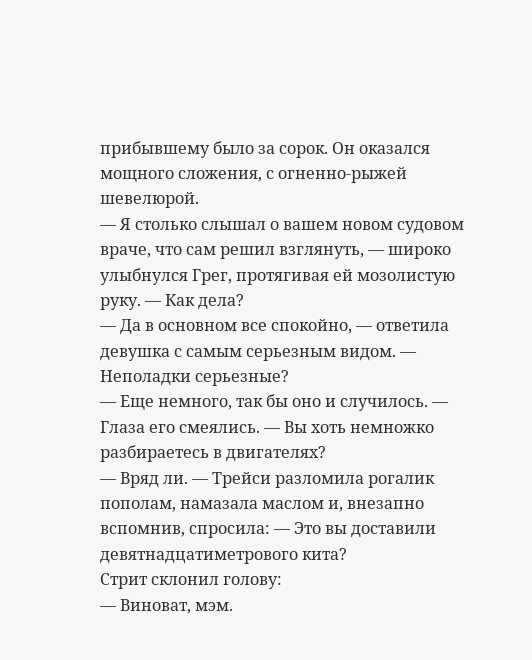прибывшему было за сорок. Он оказался мощного сложения, с огненно-рыжей шевелюрой.
— Я столько слышал о вашем новом судовом враче, что сам решил взглянуть, — широко улыбнулся Грег, протягивая ей мозолистую руку. — Как дела?
— Да в основном все спокойно, — ответила девушка с самым серьезным видом. — Неполадки серьезные?
— Еще немного, так бы оно и случилось. — Глаза его смеялись. — Вы хоть немножко разбираетесь в двигателях?
— Вряд ли. — Трейси разломила рогалик пополам, намазала маслом и, внезапно вспомнив, спросила: — Это вы доставили девятнадцатиметрового кита?
Стрит склонил голову:
— Виноват, мэм.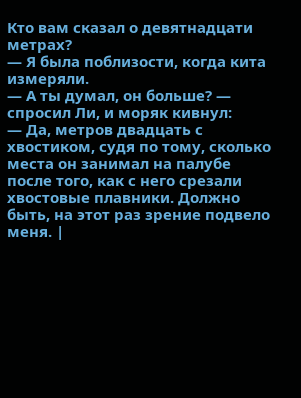Кто вам сказал о девятнадцати метрах?
— Я была поблизости, когда кита измеряли.
— А ты думал, он больше? — спросил Ли, и моряк кивнул:
— Да, метров двадцать с хвостиком, судя по тому, сколько места он занимал на палубе после того, как с него срезали хвостовые плавники. Должно быть, на этот раз зрение подвело меня. |